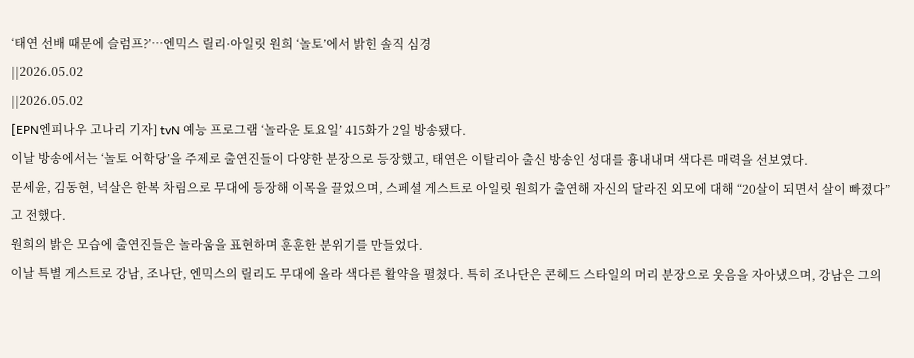‘태연 선배 때문에 슬럼프?’…엔믹스 릴리·아일릿 원희 ‘놀토’에서 밝힌 솔직 심경
||2026.05.02
||2026.05.02
[EPN엔피나우 고나리 기자] tvN 예능 프로그램 ‘놀라운 토요일’ 415화가 2일 방송됐다.
이날 방송에서는 ‘놀토 어학당’을 주제로 출연진들이 다양한 분장으로 등장했고, 태연은 이탈리아 출신 방송인 성대를 흉내내며 색다른 매력을 선보였다.
문세윤, 김동현, 넉살은 한복 차림으로 무대에 등장해 이목을 끌었으며, 스페셜 게스트로 아일릿 원희가 출연해 자신의 달라진 외모에 대해 “20살이 되면서 살이 빠졌다”고 전했다.
원희의 밝은 모습에 출연진들은 놀라움을 표현하며 훈훈한 분위기를 만들었다.
이날 특별 게스트로 강남, 조나단, 엔믹스의 릴리도 무대에 올라 색다른 활약을 펼쳤다. 특히 조나단은 콘헤드 스타일의 머리 분장으로 웃음을 자아냈으며, 강남은 그의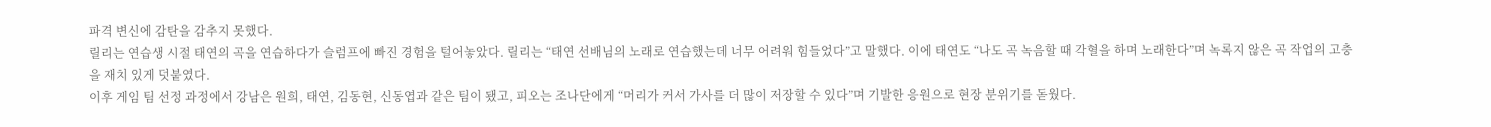파격 변신에 감탄을 감추지 못했다.
릴리는 연습생 시절 태연의 곡을 연습하다가 슬럼프에 빠진 경험을 털어놓았다. 릴리는 “태연 선배님의 노래로 연습했는데 너무 어려워 힘들었다”고 말했다. 이에 태연도 “나도 곡 녹음할 때 각혈을 하며 노래한다”며 녹록지 않은 곡 작업의 고충을 재치 있게 덧붙였다.
이후 게임 팀 선정 과정에서 강남은 원희, 태연, 김동현, 신동엽과 같은 팀이 됐고, 피오는 조나단에게 “머리가 커서 가사를 더 많이 저장할 수 있다”며 기발한 응원으로 현장 분위기를 돋웠다.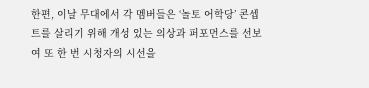한편, 이날 무대에서 각 멤버들은 ‘놀토 어학당’ 콘셉트를 살리기 위해 개성 있는 의상과 퍼포먼스를 선보여 또 한 번 시청자의 시선을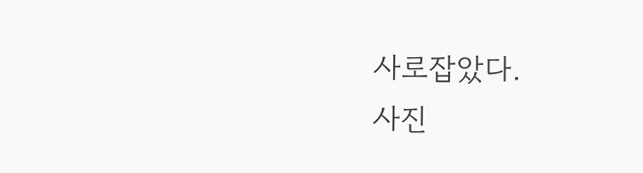사로잡았다.
사진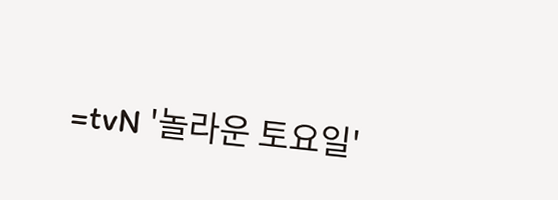=tvN '놀라운 토요일'